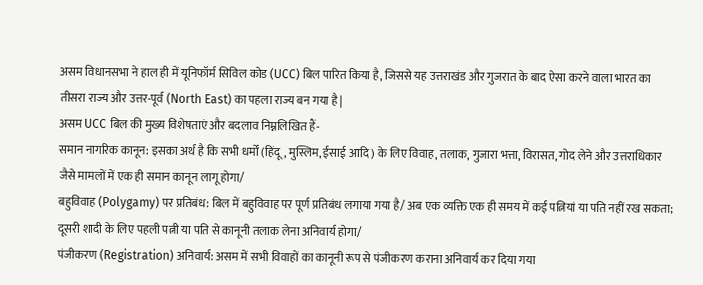असम विधानसभा ने हाल ही में यूनिफॉर्म सिविल कोड (UCC) बिल पारित किया है, जिससे यह उत्तराखंड और गुजरात के बाद ऐसा करने वाला भारत का तीसरा राज्य और उत्तर-पूर्व (North East) का पहला राज्य बन गया है|
असम UCC बिल की मुख्य विशेषताएं और बदलाव निम्नलिखित हैं-
समान नागरिक कानून: इसका अर्थ है कि सभी धर्मों (हिंदू, मुस्लिम, ईसाई आदि) के लिए विवाह, तलाक, गुजारा भत्ता, विरासत, गोद लेने और उत्तराधिकार जैसे मामलों में एक ही समान कानून लागू होगा/
बहुविवाह (Polygamy) पर प्रतिबंध: बिल में बहुविवाह पर पूर्ण प्रतिबंध लगाया गया है/ अब एक व्यक्ति एक ही समय में कई पत्नियां या पति नहीं रख सकता; दूसरी शादी के लिए पहली पत्नी या पति से कानूनी तलाक लेना अनिवार्य होगा/
पंजीकरण (Registration) अनिवार्य: असम में सभी विवाहों का कानूनी रूप से पंजीकरण कराना अनिवार्य कर दिया गया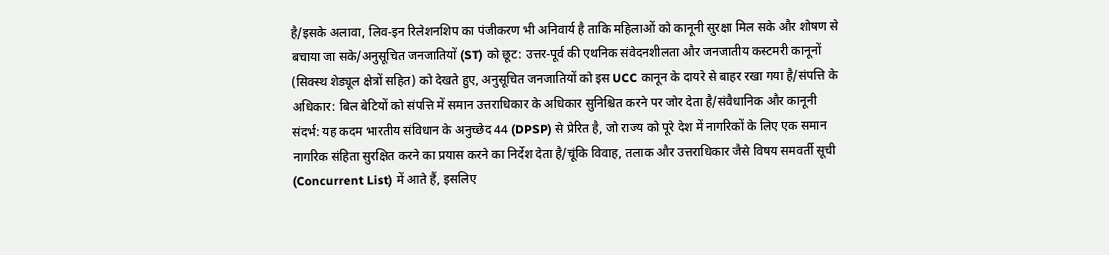है/इसके अलावा, लिव-इन रिलेशनशिप का पंजीकरण भी अनिवार्य है ताकि महिलाओं को कानूनी सुरक्षा मिल सके और शोषण से बचाया जा सके/अनुसूचित जनजातियों (ST) को छूट: उत्तर-पूर्व की एथनिक संवेदनशीलता और जनजातीय कस्टमरी कानूनों (सिक्स्थ शेड्यूल क्षेत्रों सहित) को देखते हुए, अनुसूचित जनजातियों को इस UCC कानून के दायरे से बाहर रखा गया है/संपत्ति के अधिकार: बिल बेटियों को संपत्ति में समान उत्तराधिकार के अधिकार सुनिश्चित करने पर जोर देता है/संवैधानिक और कानूनी संदर्भ: यह कदम भारतीय संविधान के अनुच्छेद 44 (DPSP) से प्रेरित है, जो राज्य को पूरे देश में नागरिकों के लिए एक समान नागरिक संहिता सुरक्षित करने का प्रयास करने का निर्देश देता है/चूंकि विवाह, तलाक और उत्तराधिकार जैसे विषय समवर्ती सूची (Concurrent List) में आते हैं, इसलिए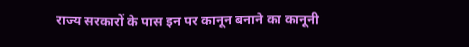राज्य सरकारों के पास इन पर कानून बनाने का कानूनी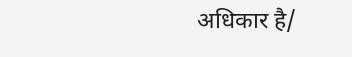अधिकार है/